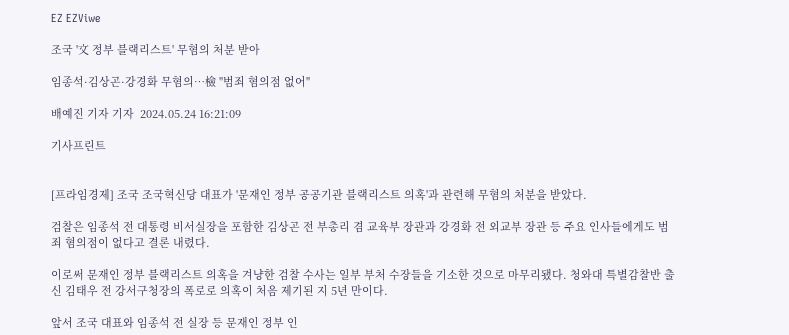EZ EZViwe

조국 '文 정부 블랙리스트' 무혐의 처분 받아

임종석·김상곤·강경화 무혐의…檢 "범죄 혐의점 없어"

배예진 기자 기자  2024.05.24 16:21:09

기사프린트


[프라임경제] 조국 조국혁신당 대표가 '문재인 정부 공공기관 블랙리스트 의혹'과 관련해 무혐의 처분을 받았다.

검찰은 임종석 전 대통령 비서실장을 포함한 김상곤 전 부총리 겸 교육부 장관과 강경화 전 외교부 장관 등 주요 인사들에게도 범죄 혐의점이 없다고 결론 내렸다.

이로써 문재인 정부 블랙리스트 의혹을 겨냥한 검찰 수사는 일부 부처 수장들을 기소한 것으로 마무리됐다. 청와대 특별감찰반 출신 김태우 전 강서구청장의 폭로로 의혹이 처음 제기된 지 5년 만이다.

앞서 조국 대표와 임종석 전 실장 등 문재인 정부 인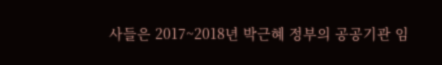사들은 2017~2018년 박근혜 정부의 공공기관 임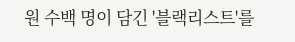원 수백 명이 담긴 '블랙리스트'를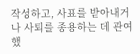작성하고, 사표를 받아내거나 사퇴를 종용하는 데 관여했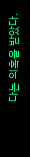다는 의혹을 받았다.